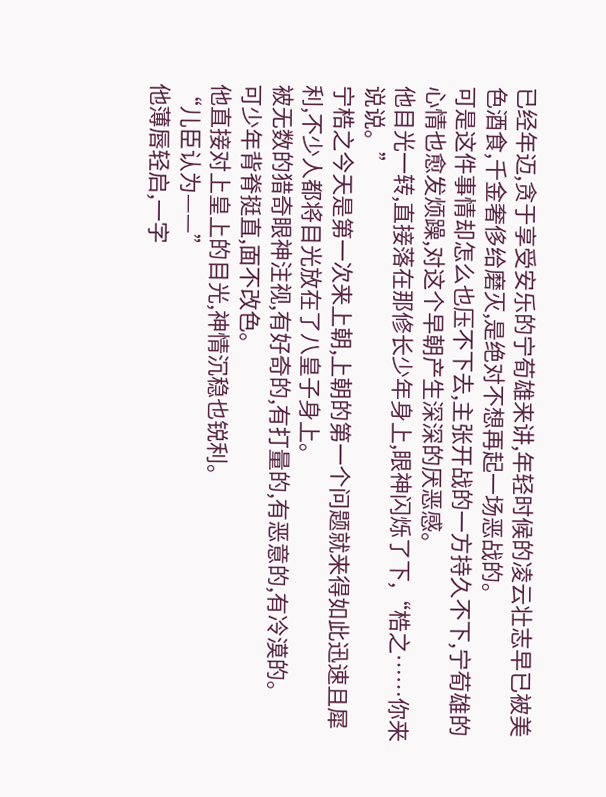已经年迈,贪于享受安乐的宁荀雄来讲,年轻时候的凌云壮志早已被美色酒食,千金奢侈给磨灭,是绝对不想再起一场恶战的。
可是这件事情却怎么也压不下去,主张开战的一方持久不下,宁荀雄的心情也愈发烦躁,对这个早朝产生深深的厌恶感。
他目光一转,直接落在那修长少年身上,眼神闪烁了下,“梏之……你来说说。”
宁梏之今天是第一次来上朝,上朝的第一个问题就来得如此迅速且犀利,不少人都将目光放在了八皇子身上。
被无数的猎奇眼神注视,有好奇的,有打量的,有恶意的,有冷漠的。
可少年背脊挺直,面不改色。
他直接对上皇上的目光,神情沉稳也锐利。
“儿臣认为——”
他薄唇轻启,一字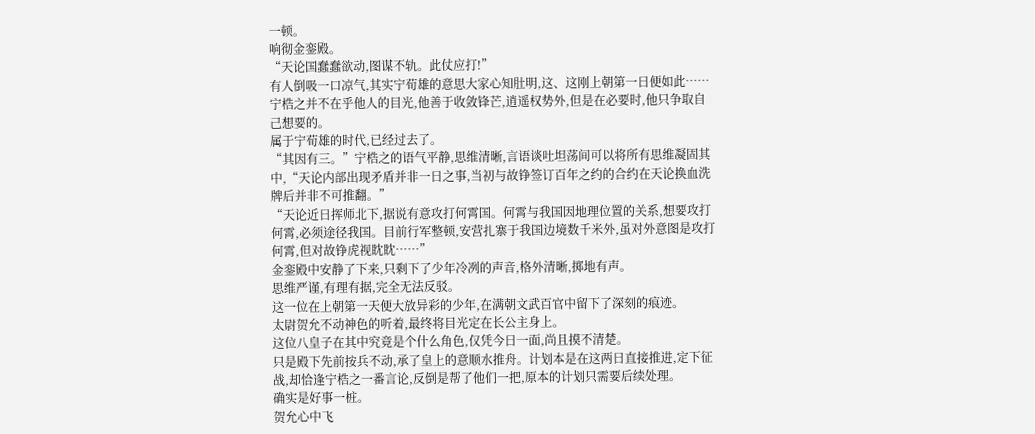一顿。
响彻金銮殿。
“天论国蠢蠢欲动,图谋不轨。此仗应打!”
有人倒吸一口凉气,其实宁荀雄的意思大家心知肚明,这、这刚上朝第一日便如此……
宁梏之并不在乎他人的目光,他善于收敛锋芒,逍遥权势外,但是在必要时,他只争取自己想要的。
属于宁荀雄的时代,已经过去了。
“其因有三。”宁梏之的语气平静,思维清晰,言语谈吐坦荡间可以将所有思维凝固其中,“天论内部出现矛盾并非一日之事,当初与故铮签订百年之约的合约在天论换血洗牌后并非不可推翻。”
“天论近日挥师北下,据说有意攻打何霄国。何霄与我国因地理位置的关系,想要攻打何霄,必须途径我国。目前行军整顿,安营扎寨于我国边境数千米外,虽对外意图是攻打何霄,但对故铮虎视眈眈……”
金銮殿中安静了下来,只剩下了少年冷冽的声音,格外清晰,掷地有声。
思维严谨,有理有据,完全无法反驳。
这一位在上朝第一天便大放异彩的少年,在满朝文武百官中留下了深刻的痕迹。
太尉贺允不动神色的听着,最终将目光定在长公主身上。
这位八皇子在其中究竟是个什么角色,仅凭今日一面,尚且摸不清楚。
只是殿下先前按兵不动,承了皇上的意顺水推舟。计划本是在这两日直接推进,定下征战,却恰逢宁梏之一番言论,反倒是帮了他们一把,原本的计划只需要后续处理。
确实是好事一桩。
贺允心中飞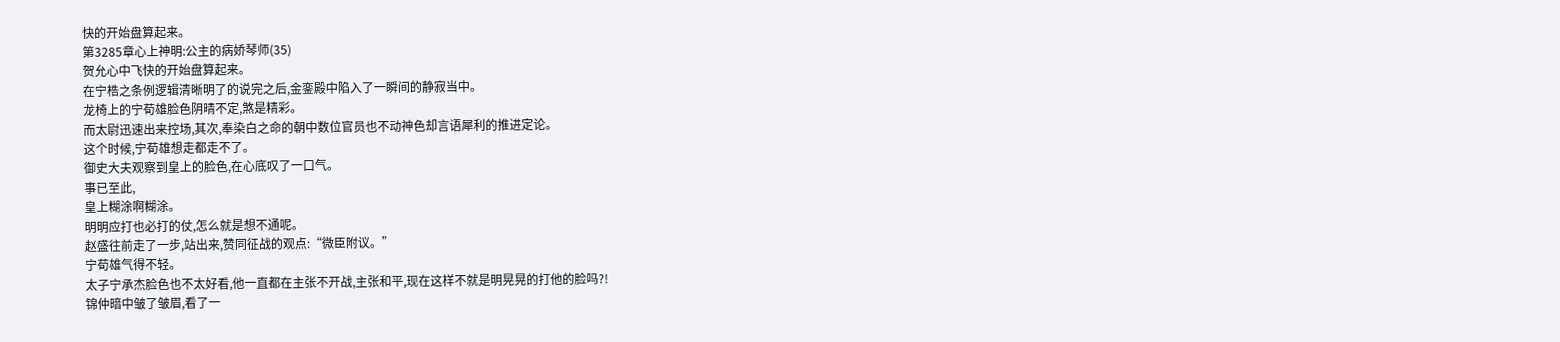快的开始盘算起来。
第3285章心上神明:公主的病娇琴师(35)
贺允心中飞快的开始盘算起来。
在宁梏之条例逻辑清晰明了的说完之后,金銮殿中陷入了一瞬间的静寂当中。
龙椅上的宁荀雄脸色阴晴不定,煞是精彩。
而太尉迅速出来控场,其次,奉染白之命的朝中数位官员也不动神色却言语犀利的推进定论。
这个时候,宁荀雄想走都走不了。
御史大夫观察到皇上的脸色,在心底叹了一口气。
事已至此,
皇上糊涂啊糊涂。
明明应打也必打的仗,怎么就是想不通呢。
赵盛往前走了一步,站出来,赞同征战的观点:“微臣附议。”
宁荀雄气得不轻。
太子宁承杰脸色也不太好看,他一直都在主张不开战,主张和平,现在这样不就是明晃晃的打他的脸吗?!
锦仲暗中皱了皱眉,看了一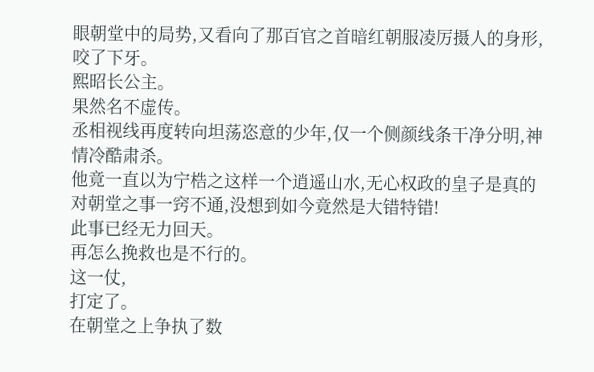眼朝堂中的局势,又看向了那百官之首暗红朝服凌厉摄人的身形,咬了下牙。
熙昭长公主。
果然名不虚传。
丞相视线再度转向坦荡恣意的少年,仅一个侧颜线条干净分明,神情冷酷肃杀。
他竟一直以为宁梏之这样一个逍遥山水,无心权政的皇子是真的对朝堂之事一窍不通,没想到如今竟然是大错特错!
此事已经无力回天。
再怎么挽救也是不行的。
这一仗,
打定了。
在朝堂之上争执了数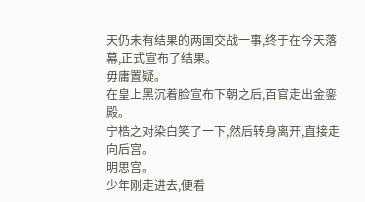天仍未有结果的两国交战一事,终于在今天落幕,正式宣布了结果。
毋庸置疑。
在皇上黑沉着脸宣布下朝之后,百官走出金銮殿。
宁梏之对染白笑了一下,然后转身离开,直接走向后宫。
明思宫。
少年刚走进去,便看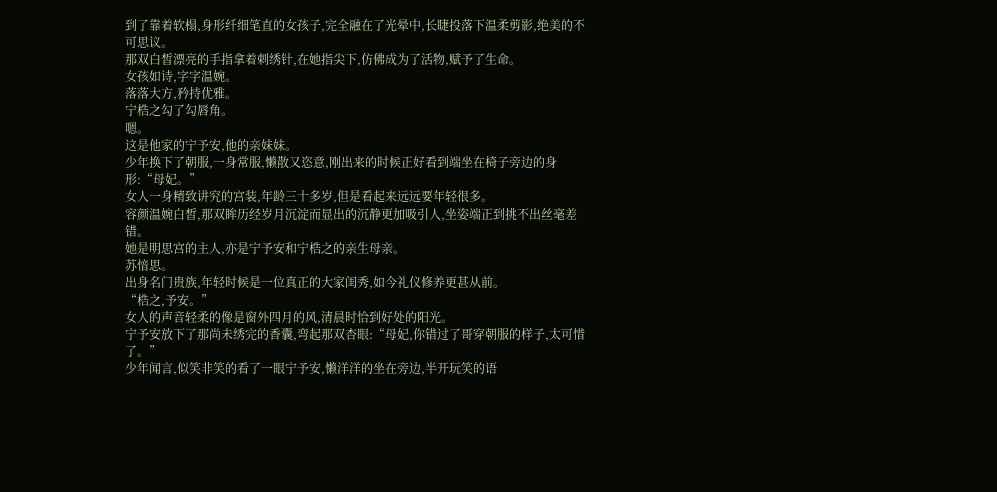到了靠着软榻,身形纤细笔直的女孩子,完全融在了光晕中,长睫投落下温柔剪影,绝美的不可思议。
那双白皙漂亮的手指拿着刺绣针,在她指尖下,仿佛成为了活物,赋予了生命。
女孩如诗,字字温婉。
落落大方,矜持优雅。
宁梏之勾了勾唇角。
嗯。
这是他家的宁予安,他的亲妹妹。
少年换下了朝服,一身常服,懒散又恣意,刚出来的时候正好看到端坐在椅子旁边的身形:“母妃。”
女人一身精致讲究的宫装,年龄三十多岁,但是看起来远远要年轻很多。
容颜温婉白皙,那双眸历经岁月沉淀而显出的沉静更加吸引人,坐姿端正到挑不出丝毫差错。
她是明思宫的主人,亦是宁予安和宁梏之的亲生母亲。
苏愔思。
出身名门贵族,年轻时候是一位真正的大家闺秀,如今礼仪修养更甚从前。
“梏之,予安。”
女人的声音轻柔的像是窗外四月的风,清晨时恰到好处的阳光。
宁予安放下了那尚未绣完的香囊,弯起那双杏眼:“母妃,你错过了哥穿朝服的样子,太可惜了。”
少年闻言,似笑非笑的看了一眼宁予安,懒洋洋的坐在旁边,半开玩笑的语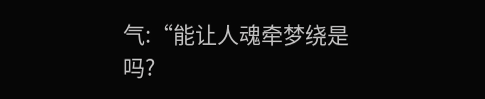气:“能让人魂牵梦绕是吗?